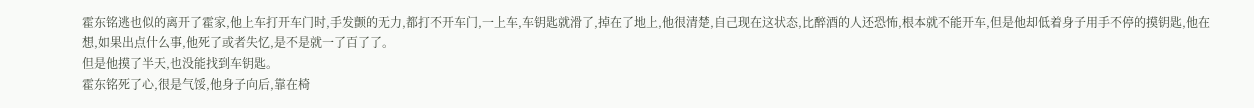霍东铭逃也似的离开了霍家,他上车打开车门时,手发颤的无力,都打不开车门,一上车,车钥匙就滑了,掉在了地上,他很清楚,自己现在这状态,比醉酒的人还恐怖,根本就不能开车,但是他却低着身子用手不停的摸钥匙,他在想,如果出点什么事,他死了或者失忆,是不是就一了百了了。
但是他摸了半天,也没能找到车钥匙。
霍东铭死了心,很是气馁,他身子向后,靠在椅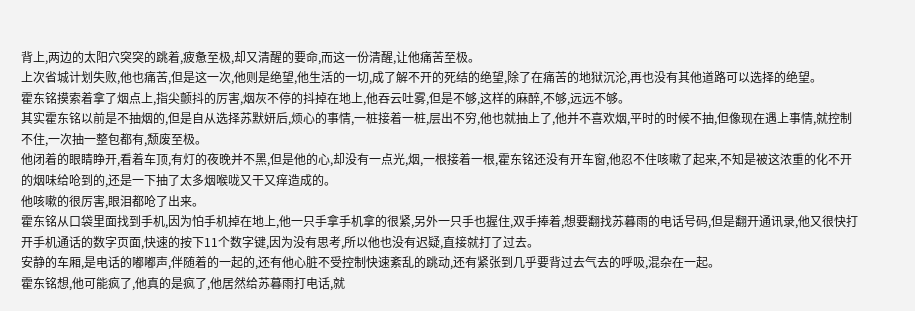背上,两边的太阳穴突突的跳着,疲惫至极,却又清醒的要命,而这一份清醒,让他痛苦至极。
上次省城计划失败,他也痛苦,但是这一次,他则是绝望,他生活的一切,成了解不开的死结的绝望,除了在痛苦的地狱沉沦,再也没有其他道路可以选择的绝望。
霍东铭摸索着拿了烟点上,指尖颤抖的厉害,烟灰不停的抖掉在地上,他吞云吐雾,但是不够,这样的麻醉,不够,远远不够。
其实霍东铭以前是不抽烟的,但是自从选择苏默妍后,烦心的事情,一桩接着一桩,层出不穷,他也就抽上了,他并不喜欢烟,平时的时候不抽,但像现在遇上事情,就控制不住,一次抽一整包都有,颓废至极。
他闭着的眼睛睁开,看着车顶,有灯的夜晚并不黑,但是他的心,却没有一点光,烟,一根接着一根,霍东铭还没有开车窗,他忍不住咳嗽了起来,不知是被这浓重的化不开的烟味给呛到的,还是一下抽了太多烟喉咙又干又痒造成的。
他咳嗽的很厉害,眼泪都呛了出来。
霍东铭从口袋里面找到手机,因为怕手机掉在地上,他一只手拿手机拿的很紧,另外一只手也握住,双手捧着,想要翻找苏暮雨的电话号码,但是翻开通讯录,他又很快打开手机通话的数字页面,快速的按下11个数字键,因为没有思考,所以他也没有迟疑,直接就打了过去。
安静的车厢,是电话的嘟嘟声,伴随着的一起的,还有他心脏不受控制快速紊乱的跳动,还有紧张到几乎要背过去气去的呼吸,混杂在一起。
霍东铭想,他可能疯了,他真的是疯了,他居然给苏暮雨打电话,就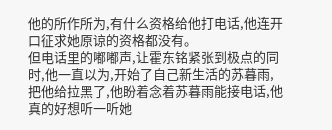他的所作所为,有什么资格给他打电话,他连开口征求她原谅的资格都没有。
但电话里的嘟嘟声,让霍东铭紧张到极点的同时,他一直以为,开始了自己新生活的苏暮雨,把他给拉黑了,他盼着念着苏暮雨能接电话,他真的好想听一听她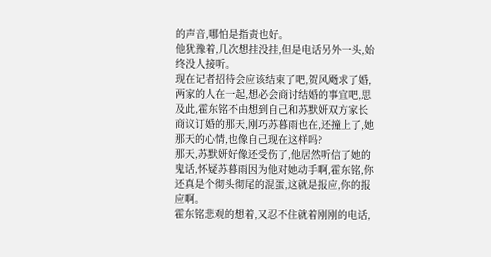的声音,哪怕是指责也好。
他犹豫着,几次想挂没挂,但是电话另外一头,始终没人接听。
现在记者招待会应该结束了吧,贺风飏求了婚,两家的人在一起,想必会商讨结婚的事宜吧,思及此,霍东铭不由想到自己和苏默妍双方家长商议订婚的那天,刚巧苏暮雨也在,还撞上了,她那天的心情,也像自己现在这样吗?
那天,苏默妍好像还受伤了,他居然听信了她的鬼话,怀疑苏暮雨因为他对她动手啊,霍东铭,你还真是个彻头彻尾的混蛋,这就是报应,你的报应啊。
霍东铭悲观的想着,又忍不住就着刚刚的电话,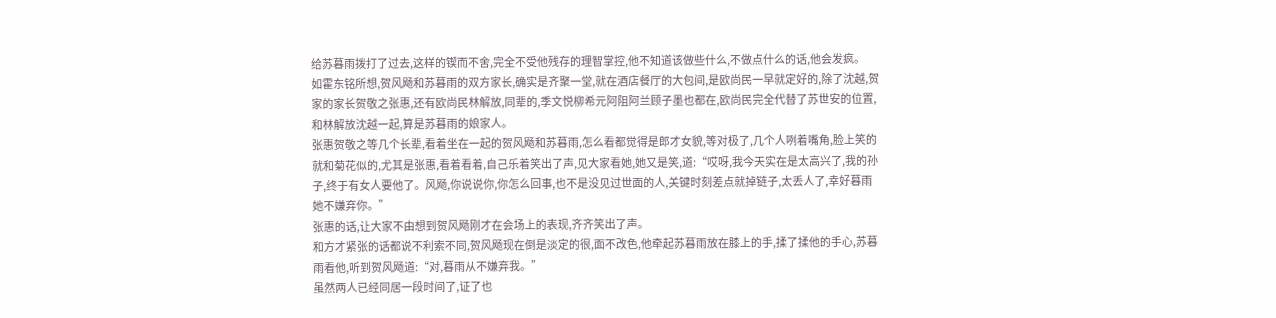给苏暮雨拨打了过去,这样的锲而不舍,完全不受他残存的理智掌控,他不知道该做些什么,不做点什么的话,他会发疯。
如霍东铭所想,贺风飏和苏暮雨的双方家长,确实是齐聚一堂,就在酒店餐厅的大包间,是欧尚民一早就定好的,除了沈越,贺家的家长贺敬之张惠,还有欧尚民林解放,同辈的,季文悦柳希元阿阻阿兰顾子墨也都在,欧尚民完全代替了苏世安的位置,和林解放沈越一起,算是苏暮雨的娘家人。
张惠贺敬之等几个长辈,看着坐在一起的贺风飏和苏暮雨,怎么看都觉得是郎才女貌,等对极了,几个人咧着嘴角,脸上笑的就和菊花似的,尤其是张惠,看着看着,自己乐着笑出了声,见大家看她,她又是笑,道:“哎呀,我今天实在是太高兴了,我的孙子,终于有女人要他了。风飏,你说说你,你怎么回事,也不是没见过世面的人,关键时刻差点就掉链子,太丢人了,幸好暮雨她不嫌弃你。”
张惠的话,让大家不由想到贺风飏刚才在会场上的表现,齐齐笑出了声。
和方才紧张的话都说不利索不同,贺风飏现在倒是淡定的很,面不改色,他牵起苏暮雨放在膝上的手,揉了揉他的手心,苏暮雨看他,听到贺风飏道:“对,暮雨从不嫌弃我。”
虽然两人已经同居一段时间了,证了也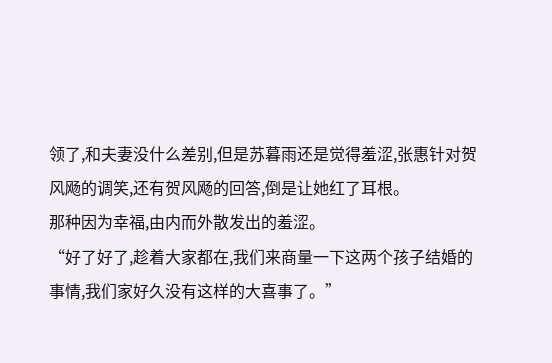领了,和夫妻没什么差别,但是苏暮雨还是觉得羞涩,张惠针对贺风飏的调笑,还有贺风飏的回答,倒是让她红了耳根。
那种因为幸福,由内而外散发出的羞涩。
“好了好了,趁着大家都在,我们来商量一下这两个孩子结婚的事情,我们家好久没有这样的大喜事了。”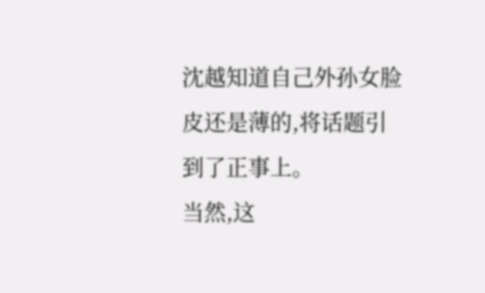沈越知道自己外孙女脸皮还是薄的,将话题引到了正事上。
当然,这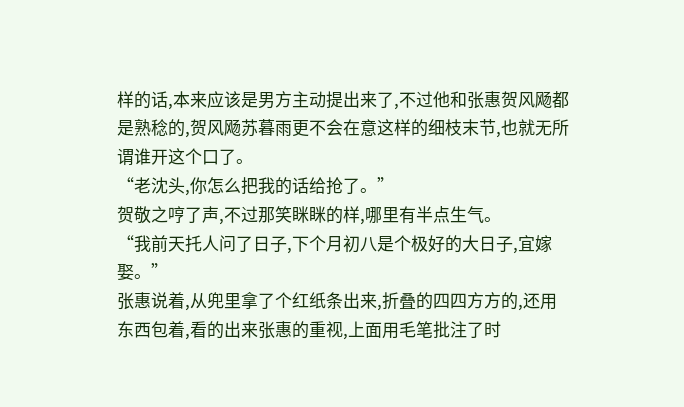样的话,本来应该是男方主动提出来了,不过他和张惠贺风飏都是熟稔的,贺风飏苏暮雨更不会在意这样的细枝末节,也就无所谓谁开这个口了。
“老沈头,你怎么把我的话给抢了。”
贺敬之哼了声,不过那笑眯眯的样,哪里有半点生气。
“我前天托人问了日子,下个月初八是个极好的大日子,宜嫁娶。”
张惠说着,从兜里拿了个红纸条出来,折叠的四四方方的,还用东西包着,看的出来张惠的重视,上面用毛笔批注了时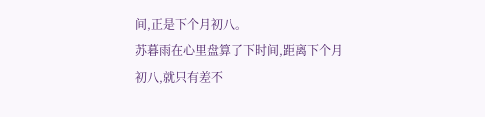间,正是下个月初八。
苏暮雨在心里盘算了下时间,距离下个月初八,就只有差不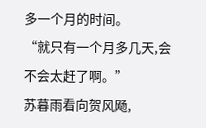多一个月的时间。
“就只有一个月多几天,会不会太赶了啊。”
苏暮雨看向贺风飏,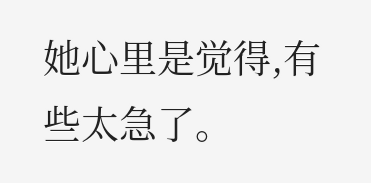她心里是觉得,有些太急了。